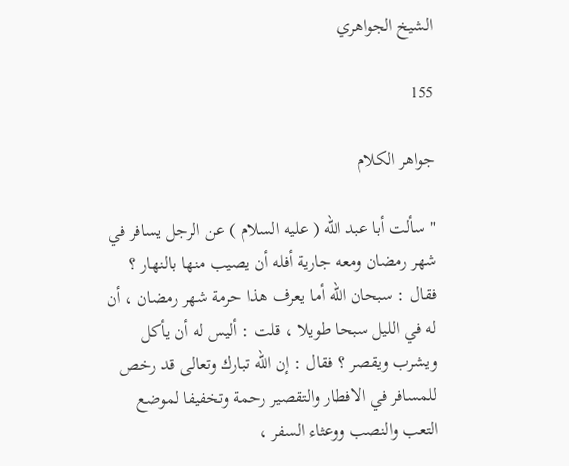الشيخ الجواهري

155

جواهر الكلام

" سألت أبا عبد الله ( عليه السلام ) عن الرجل يسافر في شهر رمضان ومعه جارية أفله أن يصيب منها بالنهار ؟ فقال : سبحان الله أما يعرف هذا حرمة شهر رمضان ، أن له في الليل سبحا طويلا ، قلت : أليس له أن يأكل ويشرب ويقصر ؟ فقال : إن الله تبارك وتعالى قد رخص للمسافر في الافطار والتقصير رحمة وتخفيفا لموضع التعب والنصب ووعثاء السفر ،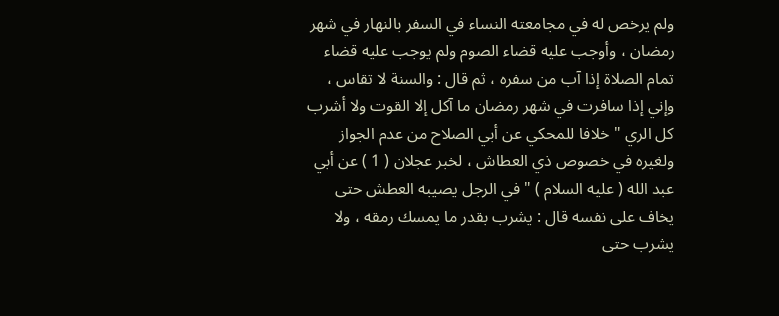ولم يرخص له في مجامعته النساء في السفر بالنهار في شهر رمضان ، وأوجب عليه قضاء الصوم ولم يوجب عليه قضاء تمام الصلاة إذا آب من سفره ، ثم قال : والسنة لا تقاس ، وإني إذا سافرت في شهر رمضان ما آكل إلا القوت ولا أشرب كل الري " خلافا للمحكي عن أبي الصلاح من عدم الجواز ولغيره في خصوص ذي العطاش ، لخبر عجلان ( 1 ) عن أبي عبد الله ( عليه السلام ) " في الرجل يصيبه العطش حتى يخاف على نفسه قال : يشرب بقدر ما يمسك رمقه ، ولا يشرب حتى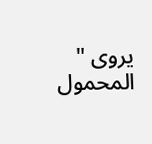يروى " المحمول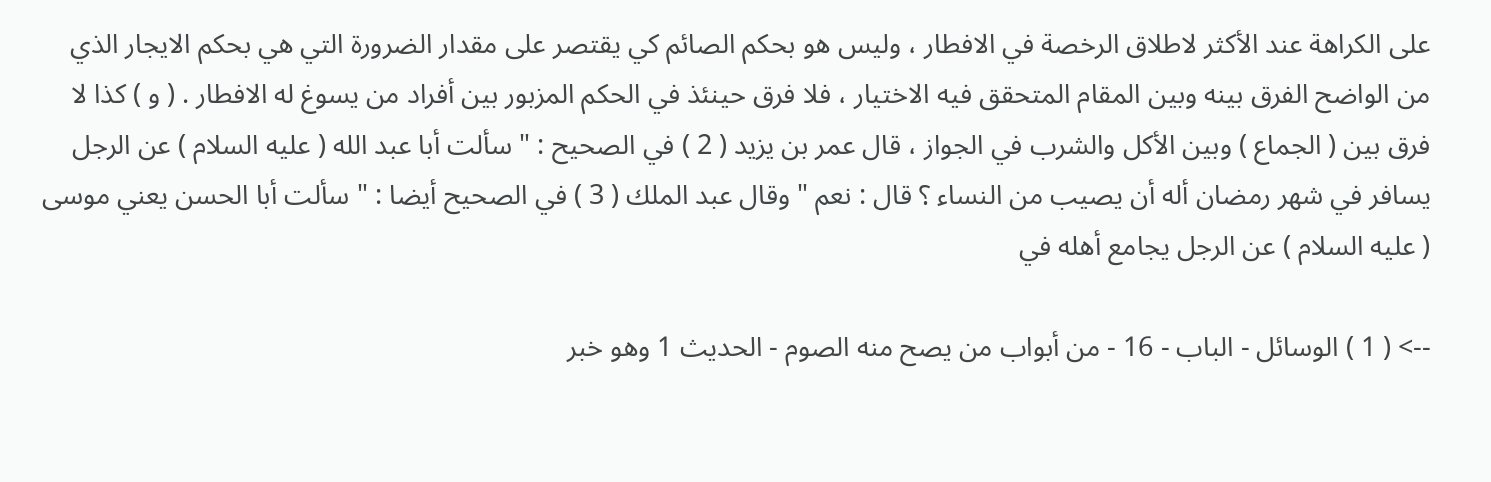على الكراهة عند الأكثر لاطلاق الرخصة في الافطار ، وليس هو بحكم الصائم كي يقتصر على مقدار الضرورة التي هي بحكم الايجار الذي من الواضح الفرق بينه وبين المقام المتحقق فيه الاختيار ، فلا فرق حينئذ في الحكم المزبور بين أفراد من يسوغ له الافطار . ( و ) كذا لا فرق بين ( الجماع ) وبين الأكل والشرب في الجواز ، قال عمر بن يزيد ( 2 ) في الصحيح : " سألت أبا عبد الله ( عليه السلام ) عن الرجل يسافر في شهر رمضان أله أن يصيب من النساء ؟ قال : نعم " وقال عبد الملك ( 3 ) في الصحيح أيضا : " سألت أبا الحسن يعني موسى ( عليه السلام ) عن الرجل يجامع أهله في

--> ( 1 ) الوسائل - الباب - 16 - من أبواب من يصح منه الصوم - الحديث 1 وهو خبر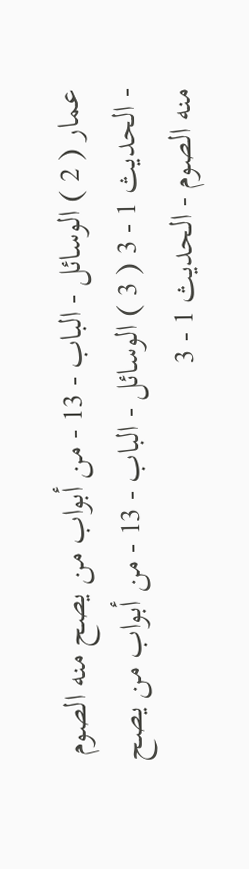عمار ( 2 ) الوسائل - الباب - 13 - من أبواب من يصح منه الصوم - الحديث 1 - 3 ( 3 ) الوسائل - الباب - 13 - من أبواب من يصح منه الصوم - الحديث 1 - 3